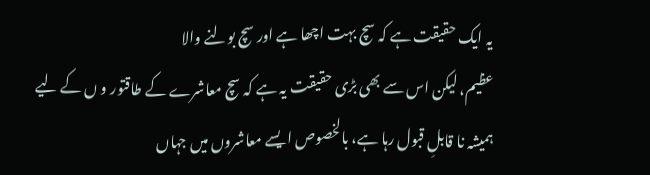یہ ایک حقیقت ہے کہ سچ بہت اچھا ہے اور سچ بولنے والا
عظیم، لیکن اس سے بھی بڑی حقیقت یہ ہے کہ سچ معاشرے کے طاقتور و ں کے لیے
ہمیشہ نا قابلِ قبول رہا ہے، بالخصوص ا یسے معاشروں میں جہاں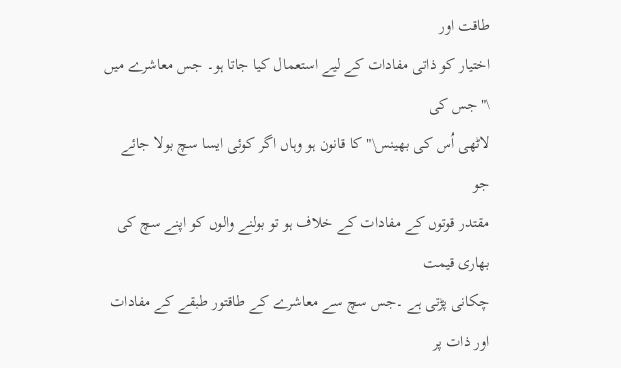طاقت اور
اختیار کو ذاتی مفادات کے لیے استعمال کیا جاتا ہو۔ جس معاشرے میں \"جس کی
لاٹھی اُس کی بھینس\" کا قانون ہو وہاں اگر کوئی ایسا سچ بولا جائے جو
مقتدر قوتوں کے مفادات کے خلاف ہو تو بولنے والوں کو اپنے سچ کی بھاری قیمت
چکانی پڑتی ہے ۔جس سچ سے معاشرے کے طاقتور طبقے کے مفادات اور ذات پر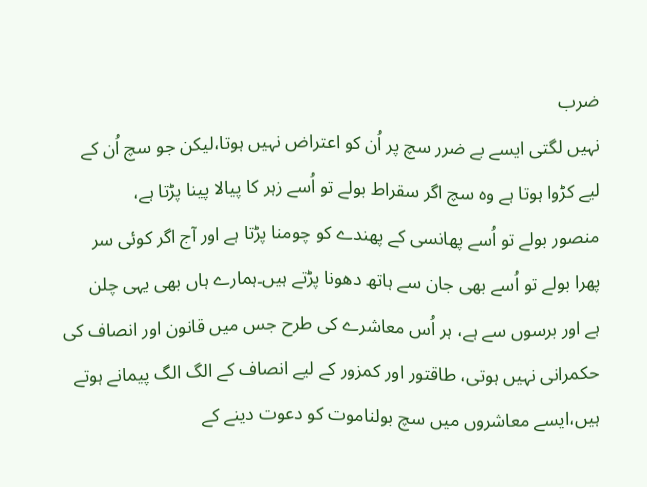ضرب
نہیں لگتی ایسے بے ضرر سچ پر اُن کو اعتراض نہیں ہوتا،لیکن جو سچ اُن کے
لیے کڑوا ہوتا ہے وہ سچ اگر سقراط بولے تو اُسے زہر کا پیالا پینا پڑتا ہے،
منصور بولے تو اُسے پھانسی کے پھندے کو چومنا پڑتا ہے اور آج اگر کوئی سر
پھرا بولے تو اُسے بھی جان سے ہاتھ دھونا پڑتے ہیں۔ہمارے ہاں بھی یہی چلن
ہے اور برسوں سے ہے، ہر اُس معاشرے کی طرح جس میں قانون اور انصاف کی
حکمرانی نہیں ہوتی، طاقتور اور کمزور کے لیے انصاف کے الگ الگ پیمانے ہوتے
ہیں،ایسے معاشروں میں سچ بولناموت کو دعوت دینے کے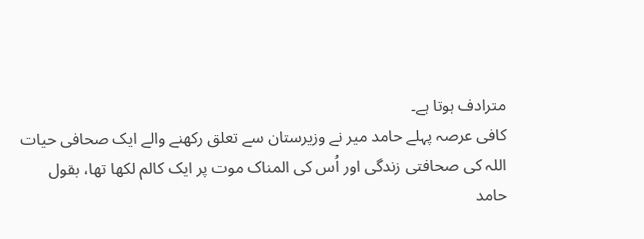مترادف ہوتا ہے۔
کافی عرصہ پہلے حامد میر نے وزیرستان سے تعلق رکھنے والے ایک صحافی حیات
اللہ کی صحافتی زندگی اور اُس کی المناک موت پر ایک کالم لکھا تھا، بقول
حامد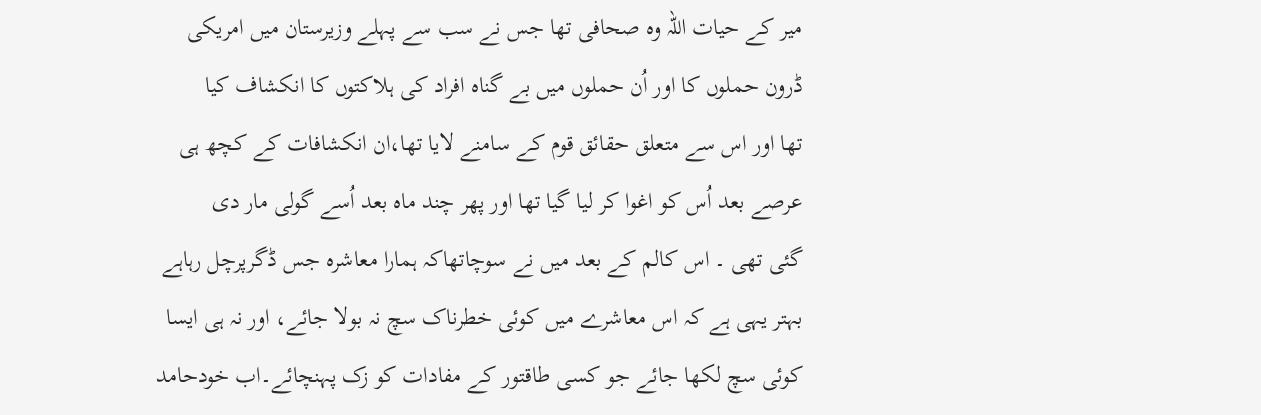میر کے حیات اللہ وہ صحافی تھا جس نے سب سے پہلے وزیرستان میں امریکی
ڈرون حملوں کا اور اُن حملوں میں بے گناہ افراد کی ہلاکتوں کا انکشاف کیا
تھا اور اس سے متعلق حقائق قوم کے سامنے لایا تھا،ان انکشافات کے کچھ ہی
عرصے بعد اُس کو اغوا کر لیا گیا تھا اور پھر چند ماہ بعد اُسے گولی مار دی
گئی تھی ۔ اس کالم کے بعد میں نے سوچاتھاکہ ہمارا معاشرہ جس ڈگرپرچل رہاہے
بہتر یہی ہے کہ اس معاشرے میں کوئی خطرناک سچ نہ بولا جائے، اور نہ ہی ایسا
کوئی سچ لکھا جائے جو کسی طاقتور کے مفادات کو زک پہنچائے۔اب خودحامد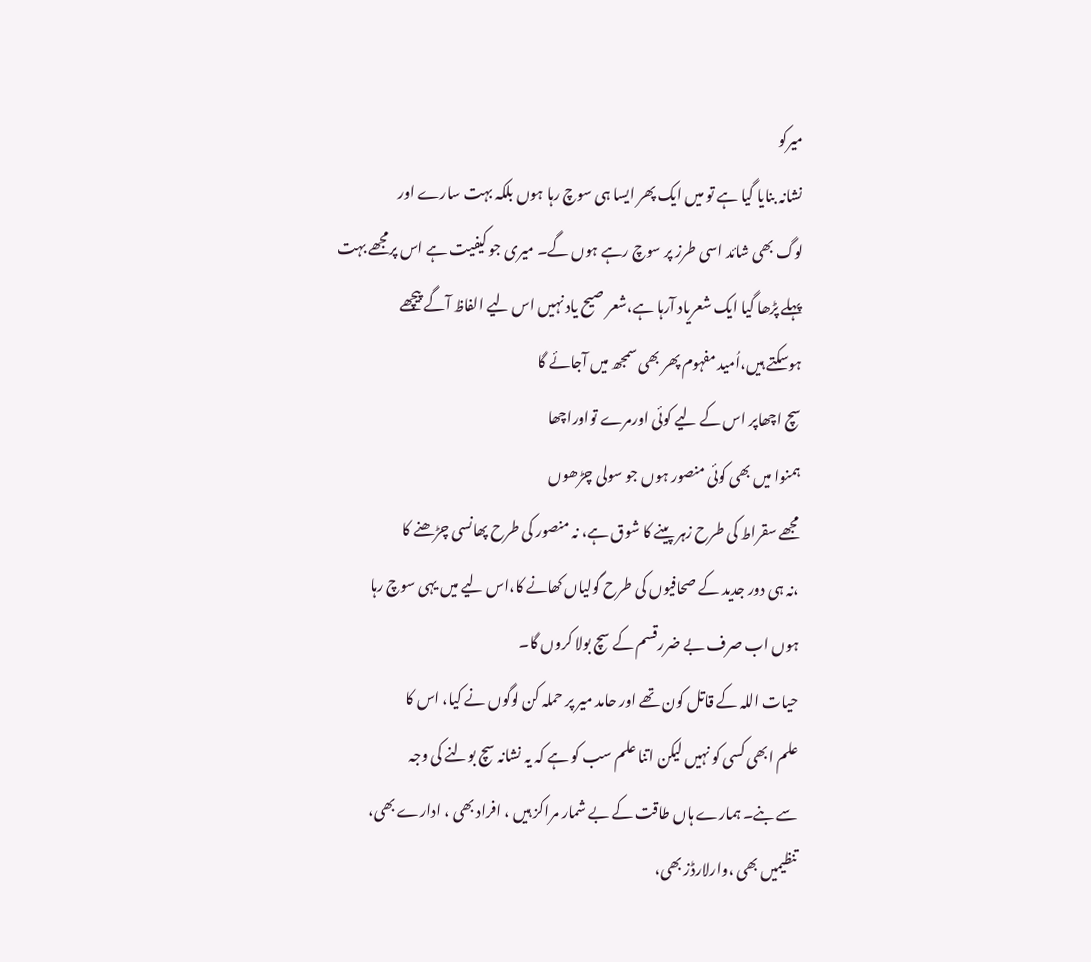میرکو
نشانہ بنایا گیا ہے تو میں ایک پھر ایسا ہی سوچ رہا ہوں بلکہ بہت سارے اور
لوگ بھی شائد اسی طرز پر سوچ رہے ہوں گے۔ میری جو کیفیت ہے اس پرمجھے بہت
پہلے پڑھا گیا ایک شعریاد آرہا ہے،شعر صیح یاد نہیں اس لیے الفاظ آگے پیچھے
ہوسکتے ہیں،اُمید مفہوم پھر بھی سمجھ میں آجائے گا
سچ اچھاپر اس کے لیے کوئی اورمرے تواوراچھا
ہمنوا میں بھی کوئی منصور ہوں جو سولی چڑھوں
مجھے سقراط کی طرح زہر پینے کا شوق ہے، نہ منصور کی طرح پھانسی چڑھنے کا
،نہ ہی دور جدید کے صحافیوں کی طرح گولیاں کھانے کا،اس لیے میں یہی سوچ رہا
ہوں اب صرف بے ضررقسم کے سچ بولا کروں گا۔
حیات اللہ کے قاتل کون تھے اور حامد میر پر حملہ کن لوگوں نے کیا، اس کا
علم ابھی کسی کو نہیں لیکن اتنا علم سب کو ہے کہ یہ نشانہ سچ بولنے کی وجہ
سے بنے۔ ہمارے ہاں طاقت کے بے شمار مراکز ہیں ، افراد بھی ، ادارے بھی،
تنظیمیں بھی ،وارلارڈز بھی،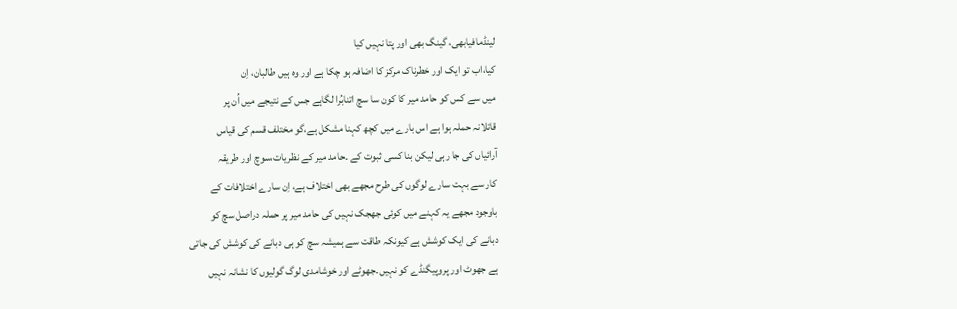لینڈمافیابھی، گینگ بھی اور پتا نہیں کیا
کیا،اب تو ایک اور خطرناک مرکز کا اضافہ ہو چکا ہے اور وہ ہیں طالبان، اِن
میں سے کس کو حامد میر کا کون سا سچ اتنابُرا لگاہے جس کے نتیجے میں اُن پر
قاتلانہ حملہ ہوا ہے اس بارے میں کچھ کہنا مشکل ہے،گو مختلف قسم کی قیاس
آرائیاں کی جا رہی لیکن بنا کسی ثبوت کے ۔حامد میر کے نظریات،سوچ اور طریقہ
کار سے بہت سارے لوگوں کی طرح مجھے بھی اختلاف ہے، اِن سارے اختلافات کے
باوجود مجھے یہ کہنے میں کوئی جھجک نہیں کی حامد میر پر حملہ دراصل سچ کو
دبانے کی ایک کوشش ہے کیونکہ طاقت سے ہمیشہ سچ کو ہی دبانے کی کوشش کی جاتی
ہے جھوٹ اور پروپیگنڈے کو نہیں۔جھوٹے اور خوشامدی لوگ گولیوں کا نشانہ نہیں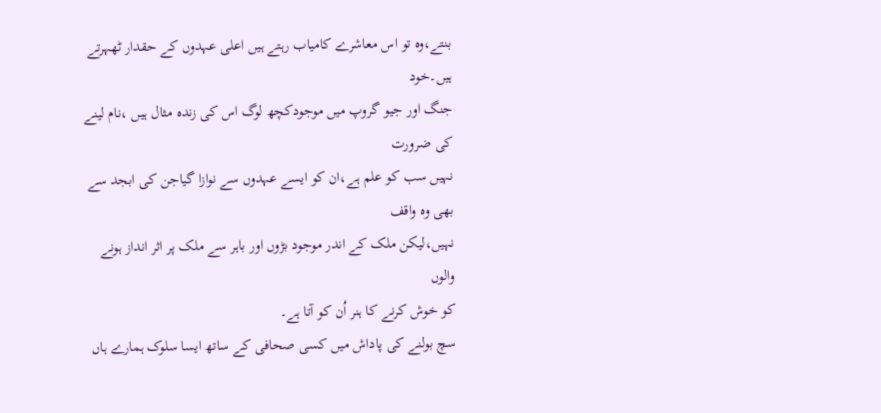بنتے،وہ تو اس معاشرے کامیاب رہتے ہیں اعلی عہدوں کے حقدار ٹھہرتے ہیں۔خود
جنگ اور جیو گروپ میں موجودکچھ لوگ اس کی زندہ مثال ہیں ،نام لینے کی ضرورت
نہیں سب کو علم ہے،ان کو ایسے عہدوں سے نوازا گیاجن کی ابجد سے بھی وہ واقف
نہیں،لیکن ملک کے اندر موجود بڑوں اور باہر سے ملک پر اثر انداز ہونے والوں
کو خوش کرنے کا ہنر اُن کو آتا ہے۔
سچ بولنے کی پاداش میں کسی صحافی کے ساتھ ایسا سلوک ہمارے ہاں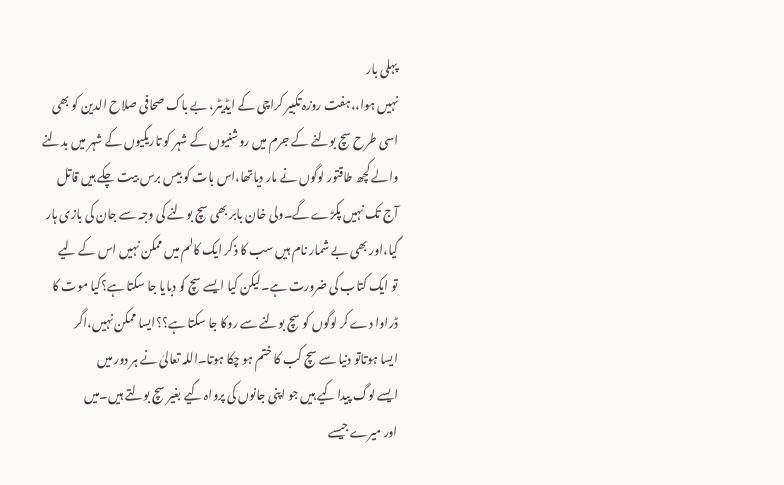پہلی بار
نہیں ہوا،،ہفت روزہ تکبیر کراچی کے ایڈیٹر، بے باک صحافی صلاح الدین کو بھی
اسی طرح سچ بولنے کے جرم میں روشنیوں کے شہر کو تاریکیوں کے شہر میں بدلنے
والے کچھ طاقتور لوگوں نے مار دیاتھا،اس بات کو بیس برس بیت چکے ہیں قاتل
آج تک نہیں پکڑے گے۔ولی خان بابر بھی سچ بولنے کی وجہ سے جان کی بازی ہار
گیا،اور بھی بے شمار نام ہیں سب کا ذکر ایک کالم میں ممکن نہیں اس کے لیے
تو ایک کتاب کی ضرورت ہے۔لیکن کیا ایسے سچ کو دبایا جا سکتا ہے؟کیا موت کا
ڈراوا دے کر لوگوں کو سچ بولنے سے روکا جا سکتا ہے؟؟ایسا ممکن نہیں،اگر
ایسا ہوتاتو دنیا سے سچ کب کا ختم ہو چکا ہوتا۔اللہ تعالیٰ نے ہر دور میں
ایسے لوگ پیدا کیے ہیں جو اپنی جانوں کی پرواہ کیے بغیر سچ بولتے ہیں۔میں
اور میرے جیسے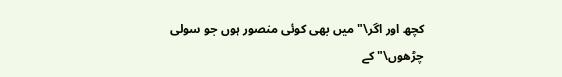کچھ اور اگر\" میں بھی کوئی منصور ہوں جو سولی چڑھوں\" کے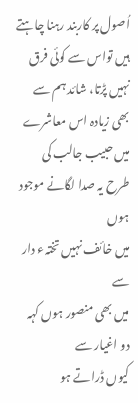اُصول پر کاربند رہنا چاہتے ہیں تواس سے کوئی فرق نہیں پڑتا، شائد ہم سے
بھی زیادہ اس معاشرے میں حبیب جالب کی طرح یہ صدا لگانے موجود ہوں
میں خائف نہیں تختہء دار سے
میں بھی منصور ہوں کہہ دو اغیار سے
کیوں ڈراتے ہو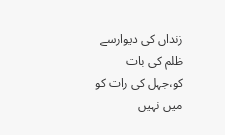زنداں کی دیوارسے
ظلم کی بات کو،جہل کی رات کو
میں نہیں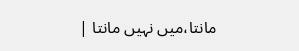مانتا،میں نہیں مانتا |